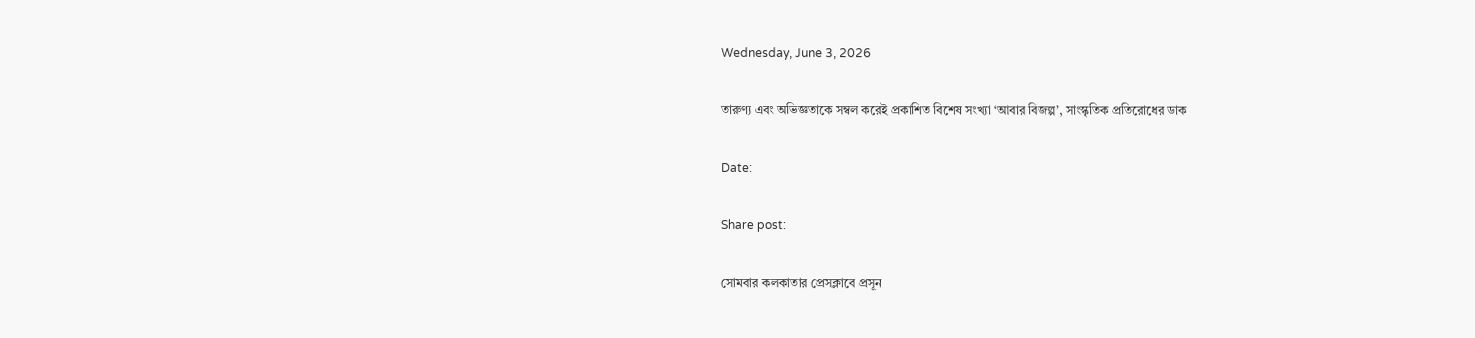Wednesday, June 3, 2026

তারুণ্য এবং অভিজ্ঞতাকে সম্বল করেই প্রকাশিত বিশেষ সংখ্যা ‘আবার বিজল্প’, সাংস্কৃতিক প্রতিরোধের ডাক

Date:

Share post:

সোমবার কলকাতার প্রেসক্লাবে প্রসূন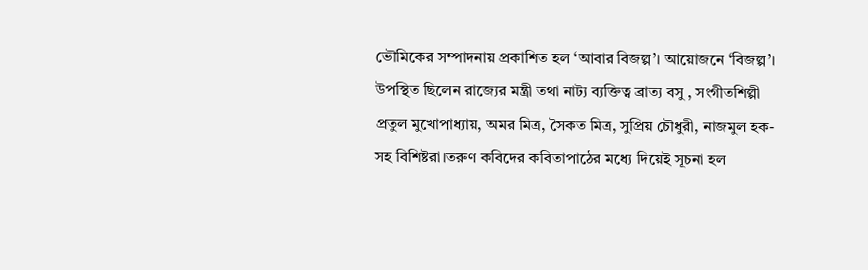ভৌমিকের সম্পাদনায় প্রকাশিত হল ‘আবার বিজল্প’। আয়োজনে ‘বিজল্প’। উপস্থিত ছিলেন রাজ্যের মন্ত্রী তথা নাট্য ব্যক্তিত্ব ব্রাত্য বসু , সংগীতশিল্পী প্রতুল মুখোপাধ্যায়, অমর মিত্র, সৈকত মিত্র, সুপ্রিয় চৌধুরী, নাজমুল হক-সহ বিশিষ্টরা।তরুণ কবিদের কবিতাপাঠের মধ্যে দিয়েই সূচনা হল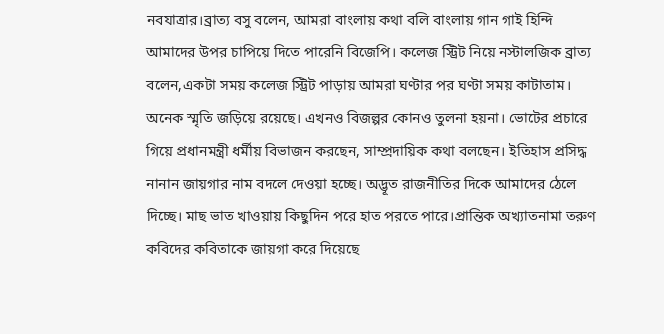নবযাত্রার।ব্রাত্য বসু বলেন, আমরা বাংলায় কথা বলি বাংলায় গান গাই হিন্দি আমাদের উপর চাপিয়ে দিতে পারেনি বিজেপি। কলেজ স্ট্রিট নিয়ে নস্টালজিক ব্রাত্য বলেন,একটা সময় কলেজ স্ট্রিট পাড়ায় আমরা ঘণ্টার পর ঘণ্টা সময় কাটাতাম। অনেক স্মৃতি জড়িয়ে রয়েছে। এখনও বিজল্পর কোনও তুলনা হয়না। ভোটের প্রচারে গিয়ে প্রধানমন্ত্রী ধর্মীয় বিভাজন করছেন, সাম্প্রদায়িক কথা বলছেন। ইতিহাস প্রসিদ্ধ নানান জায়গার নাম বদলে দেওয়া হচ্ছে। অদ্ভূত রাজনীতির দিকে আমাদের ঠেলে দিচ্ছে। মাছ ভাত খাওয়ায় কিছুদিন পরে হাত পরতে পারে।প্রান্তিক অখ্যাতনামা তরুণ কবিদের কবিতাকে জায়গা করে দিয়েছে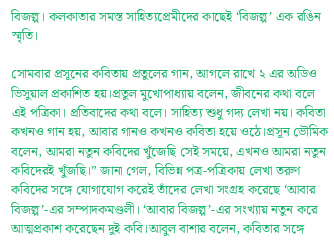বিজল্প। কলকাতার সমস্ত সাহিত্যপ্রেমীদের কাছেই ‘বিজল্প’ এক রঙিন স্মৃতি।

সোমবার প্রসূনের কবিতায় প্রতুলের গান, আগলে রাখে ২ এর অডিও ভিসুয়াল প্রকাশিত হয়।প্রতুল মুখোপাধ্যায় বলেন, জীবনের কথা বলে এই পত্রিকা। প্রতিবাদের কথা বলে। সাহিত্য শুধু গদ্য লেখা নয়। কবিতা কখনও গান হয়, আবার গানও কখনও কবিতা হয়ে ওঠে।প্রসূন ভৌমিক বলেন, আমরা নতুন কবিদের খুঁজেছি সেই সময়ে, এখনও আমরা নতুন কবিদেরই খুঁজছি।” জানা গেল, বিভিন্ন পত্র-পত্রিকায় লেখা তরুণ কবিদের সঙ্গে যোগাযোগ করেই তাঁদের লেখা সংগ্রহ করেছে ‘আবার বিজল্প’-এর সম্পাদকমণ্ডলী। ‘আবার বিজল্প’-এর সংখ্যায় নতুন করে আত্মপ্রকাশ করেছেন দুই কবি।আবুল বাশার বলেন, কবিতার সঙ্গে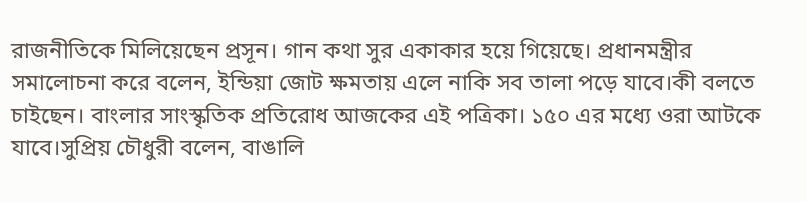রাজনীতিকে মিলিয়েছেন প্রসূন। গান কথা সুর একাকার হয়ে গিয়েছে। প্রধানমন্ত্রীর সমালোচনা করে বলেন, ইন্ডিয়া জোট ক্ষমতায় এলে নাকি সব তালা পড়ে যাবে।‌কী বলতে চাইছেন। বাংলার সাংস্কৃতিক প্রতিরোধ আজকের এই পত্রিকা। ১৫০ এর মধ্যে ওরা আটকে যাবে।সুপ্রিয় চৌধুরী বলেন, বাঙালি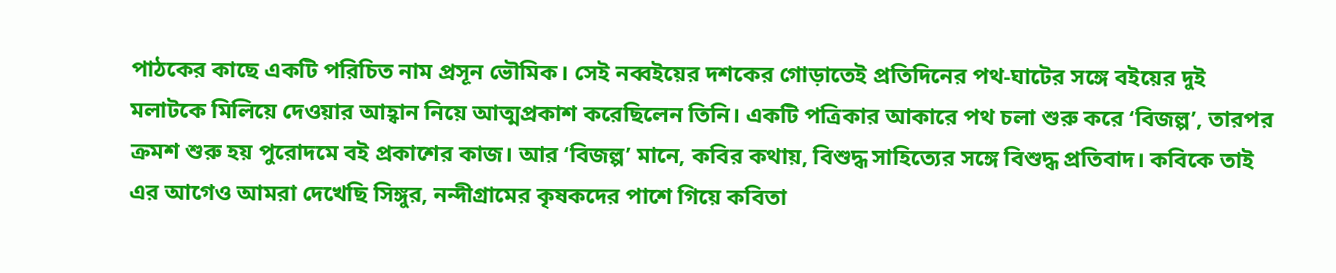পাঠকের কাছে একটি পরিচিত নাম প্রসূন ভৌমিক। সেই নব্বইয়ের দশকের গোড়াতেই প্রতিদিনের পথ-ঘাটের সঙ্গে বইয়ের দুই মলাটকে মিলিয়ে দেওয়ার আহ্বান নিয়ে আত্মপ্রকাশ করেছিলেন তিনি। একটি পত্রিকার আকারে পথ চলা শুরু করে ‘বিজল্প’, তারপর ক্রমশ শুরু হয় পুরোদমে বই প্রকাশের কাজ। আর ‘বিজল্প’ মানে, কবির কথায়, বিশুদ্ধ সাহিত্যের সঙ্গে বিশুদ্ধ প্রতিবাদ। কবিকে তাই এর আগেও আমরা দেখেছি সিঙ্গুর, নন্দীগ্রামের কৃষকদের পাশে গিয়ে কবিতা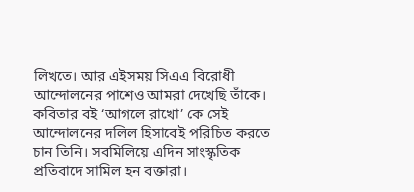লিখতে। আর এইসময় সিএএ বিরোধী আন্দোলনের পাশেও আমরা দেখেছি তাঁকে। কবিতার বই ‘আগলে রাখো’ কে সেই আন্দোলনের দলিল হিসাবেই পরিচিত করতে চান তিনি। সবমিলিয়ে এদিন সাংস্কৃতিক প্রতিবাদে সামিল হন বক্তারা।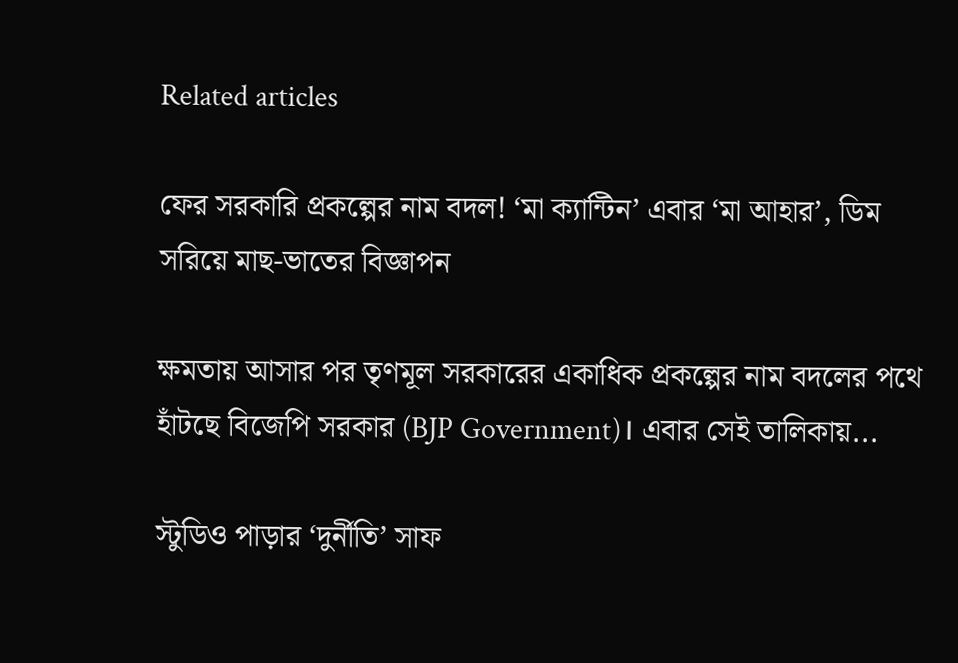Related articles

ফের সরকারি প্রকল্পের নাম বদল! ‘মা ক্যান্টিন’ এবার ‘মা আহার’, ডিম সরিয়ে মাছ-ভাতের বিজ্ঞাপন

ক্ষমতায় আসার পর তৃণমূল সরকারের একাধিক প্রকল্পের নাম বদলের পথে হাঁটছে বিজেপি সরকার (BJP Government)। এবার সেই তালিকায়...

স্টুডিও পাড়ার ‘দুর্নীতি’ সাফ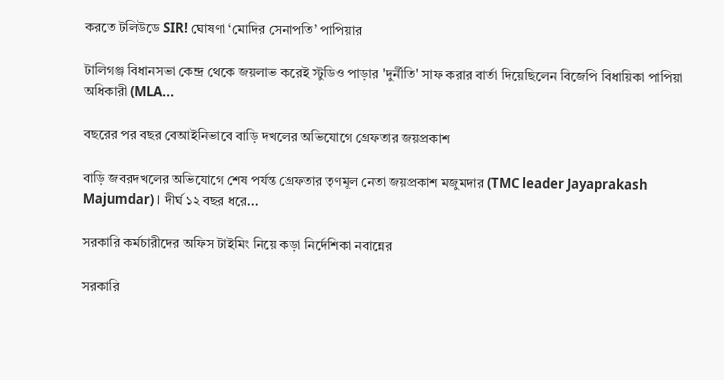করতে টলিউডে SIR! ঘোষণা ‘মোদির সেনাপতি’ পাপিয়ার

টালিগঞ্জ বিধানসভা কেন্দ্র থেকে জয়লাভ করেই স্টুডিও পাড়ার 'দুর্নীতি' সাফ করার বার্তা দিয়েছিলেন বিজেপি বিধায়িকা পাপিয়া অধিকারী (MLA...

বছরের পর বছর বেআইনিভাবে বাড়ি দখলের অভিযোগে গ্রেফতার জয়প্রকাশ

বাড়ি জবরদখলের অভিযোগে শেষ পর্যন্ত গ্রেফতার তৃণমূল নেতা জয়প্রকাশ মজুমদার (TMC leader Jayaprakash Majumdar)। দীর্ঘ ১২ বছর ধরে...

সরকারি কর্মচারীদের অফিস টাইমিং নিয়ে কড়া নির্দেশিকা নবান্নের

সরকারি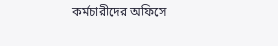কর্মচারীদের অফিসে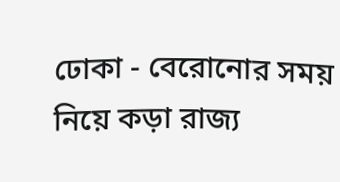ঢোকা - বেরোনোর সময় নিয়ে কড়া রাজ্য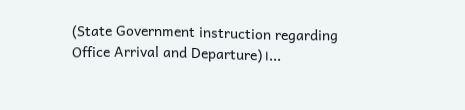(State Government instruction regarding Office Arrival and Departure)।...